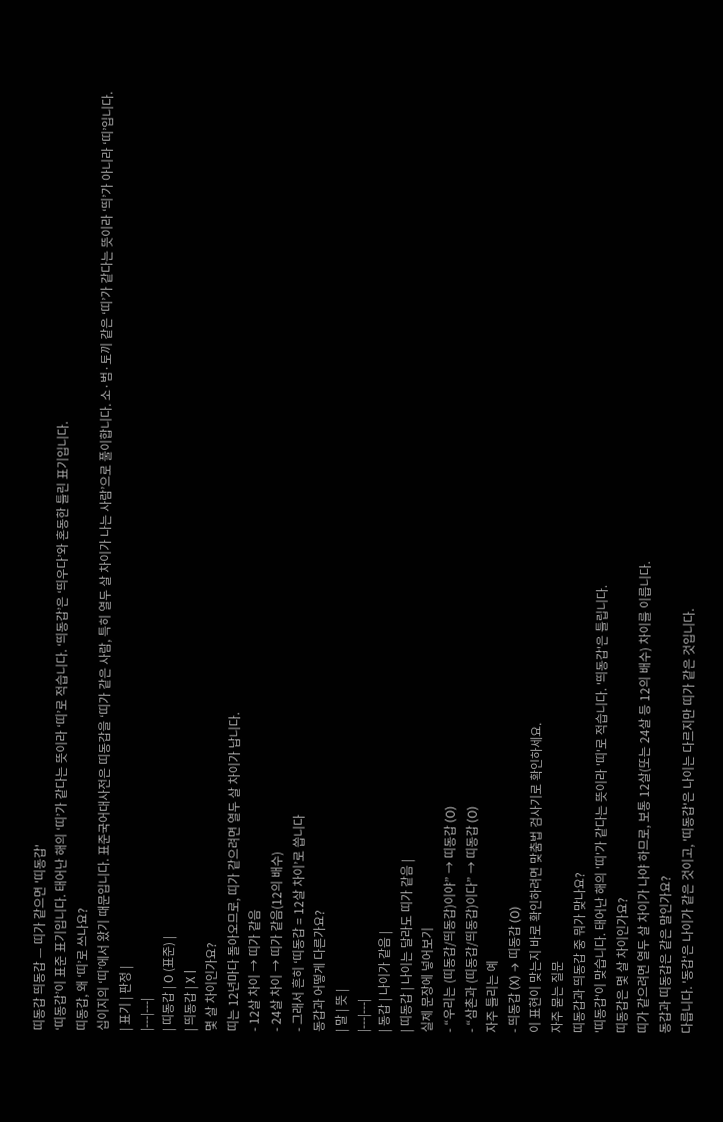띠동갑 띄동갑 — 띠가 같으면 '띠동갑'
‘띠동갑’이 표준 표기입니다. 태어난 해의 ‘띠’가 같다는 뜻이라 ‘띠’로 적습니다. ‘띄동갑’은 ‘띄우다’와 혼동한 틀린 표기입니다.
띠동갑, 왜 ‘띠’로 쓰나요?
십이지의 ‘띠’에서 왔기 때문입니다. 표준국어대사전은 띠동갑을 ‘띠가 같은 사람, 특히 열두 살 차이가 나는 사람’으로 풀이합니다. 소·범·토끼 같은 ‘띠’가 같다는 뜻이라 ‘띄’가 아니라 ‘띠’입니다.
| 표기 | 판정 |
|---|---|
| 띠동갑 | O (표준) |
| 띄동갑 | X |
몇 살 차이인가요?
띠는 12년마다 돌아오므로, 띠가 같으려면 열두 살 차이가 납니다.
- 12살 차이 → 띠가 같음
- 24살 차이 → 띠가 같음(12의 배수)
- 그래서 흔히 ‘띠동갑 = 12살 차이’로 씁니다
동갑과 어떻게 다른가요?
| 말 | 뜻 |
|---|---|
| 동갑 | 나이가 같음 |
| 띠동갑 | 나이는 달라도 띠가 같음 |
실제 문장에 넣어보기
- “우리는 (띠동갑/띄동갑)이야” → 띠동갑 (O)
- “삼촌과 (띠동갑/띄동갑)이다” → 띠동갑 (O)
자주 틀리는 예
- 띄동갑 (X) → 띠동갑 (O)
이 표현이 맞는지 바로 확인하려면 맞춤법 검사기로 확인하세요.
자주 묻는 질문
띠동갑과 띄동갑 중 뭐가 맞나요?
'띠동갑'이 맞습니다. 태어난 해의 '띠'가 같다는 뜻이라 '띠'로 적습니다. '띄동갑'은 틀립니다.
띠동갑은 몇 살 차이인가요?
띠가 같으려면 열두 살 차이가 나야 하므로, 보통 12살(또는 24살 등 12의 배수) 차이를 이릅니다.
동갑과 띠동갑은 같은 말인가요?
다릅니다. '동갑'은 나이가 같은 것이고, '띠동갑'은 나이는 다르지만 띠가 같은 것입니다.